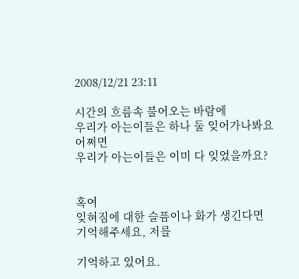2008/12/21 23:11

시간의 흐름속 불어오는 바람에
우리가 아는이들은 하나 둘 잊어가나봐요
어쩌면
우리가 아는이들은 이미 다 잊었을까요?


혹여
잊혀짐에 대한 슬픔이나 화가 생긴다면
기억해주세요, 저를

기억하고 있어요.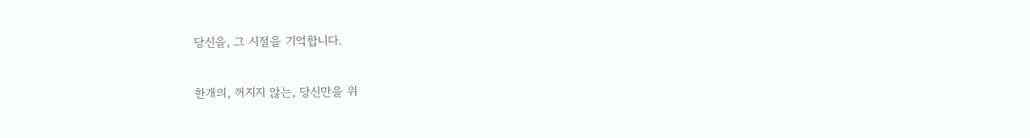당신을, 그 시절을 기억합니다.

한개의, 꺼지지 않는, 당신만을 위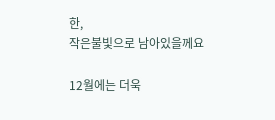한,
작은불빛으로 남아있을께요

12월에는 더욱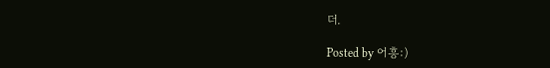더.

Posted by 어흥:)